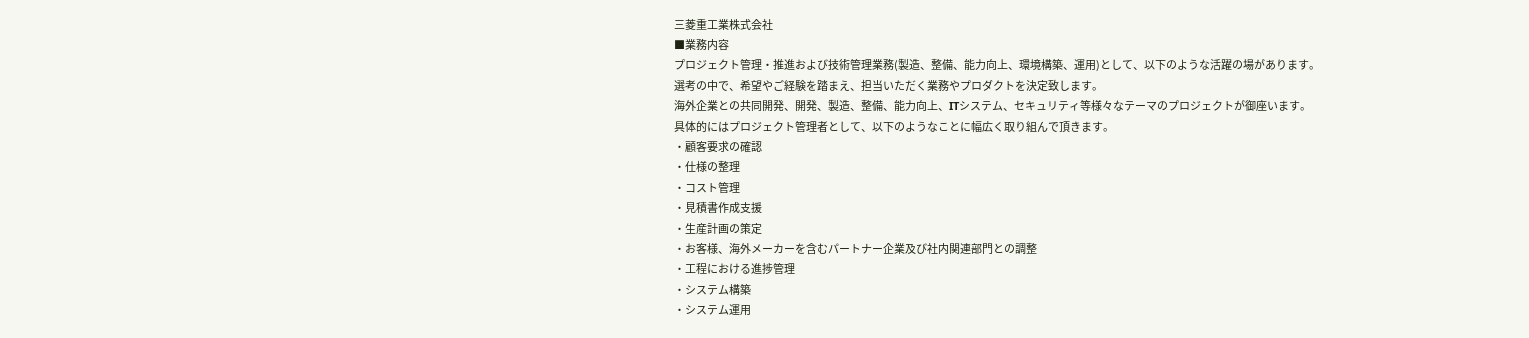三菱重工業株式会社
■業務内容
プロジェクト管理・推進および技術管理業務(製造、整備、能力向上、環境構築、運用)として、以下のような活躍の場があります。
選考の中で、希望やご経験を踏まえ、担当いただく業務やプロダクトを決定致します。
海外企業との共同開発、開発、製造、整備、能力向上、ITシステム、セキュリティ等様々なテーマのプロジェクトが御座います。
具体的にはプロジェクト管理者として、以下のようなことに幅広く取り組んで頂きます。
・顧客要求の確認
・仕様の整理
・コスト管理
・見積書作成支援
・生産計画の策定
・お客様、海外メーカーを含むパートナー企業及び社内関連部門との調整
・工程における進捗管理
・システム構築
・システム運用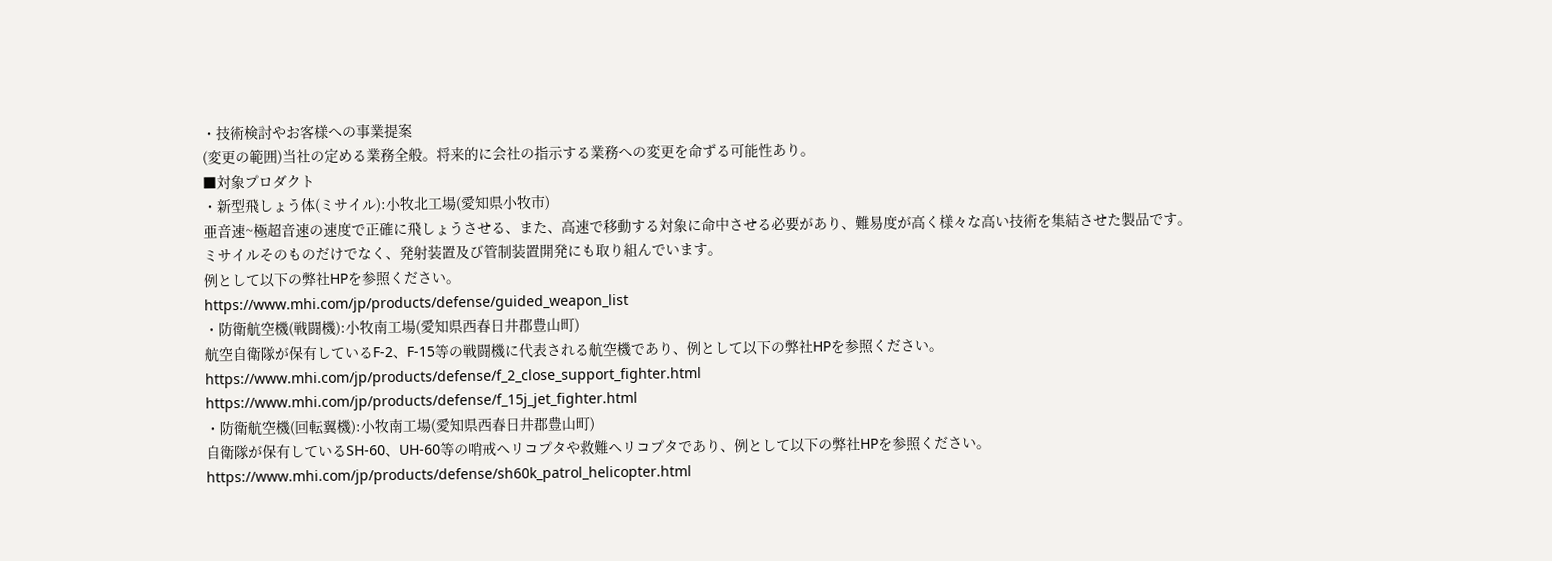・技術検討やお客様への事業提案
(変更の範囲)当社の定める業務全般。将来的に会社の指示する業務への変更を命ずる可能性あり。
■対象プロダクト
・新型飛しょう体(ミサイル):小牧北工場(愛知県小牧市)
亜音速~極超音速の速度で正確に飛しょうさせる、また、高速で移動する対象に命中させる必要があり、難易度が高く様々な高い技術を集結させた製品です。
ミサイルそのものだけでなく、発射装置及び管制装置開発にも取り組んでいます。
例として以下の弊社HPを参照ください。
https://www.mhi.com/jp/products/defense/guided_weapon_list
・防衛航空機(戦闘機):小牧南工場(愛知県西春日井郡豊山町)
航空自衛隊が保有しているF-2、F-15等の戦闘機に代表される航空機であり、例として以下の弊社HPを参照ください。
https://www.mhi.com/jp/products/defense/f_2_close_support_fighter.html
https://www.mhi.com/jp/products/defense/f_15j_jet_fighter.html
・防衛航空機(回転翼機):小牧南工場(愛知県西春日井郡豊山町)
自衛隊が保有しているSH-60、UH-60等の哨戒ヘリコプタや救難ヘリコプタであり、例として以下の弊社HPを参照ください。
https://www.mhi.com/jp/products/defense/sh60k_patrol_helicopter.html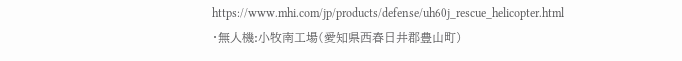https://www.mhi.com/jp/products/defense/uh60j_rescue_helicopter.html
・無人機:小牧南工場(愛知県西春日井郡豊山町)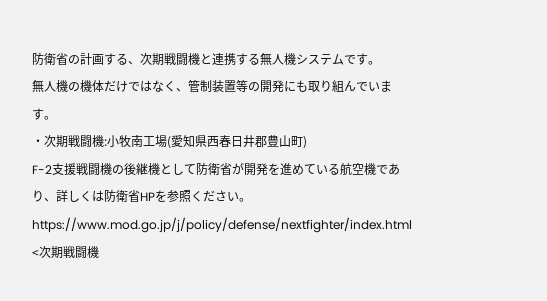防衛省の計画する、次期戦闘機と連携する無人機システムです。
無人機の機体だけではなく、管制装置等の開発にも取り組んでいます。
・次期戦闘機:小牧南工場(愛知県西春日井郡豊山町)
F-2支援戦闘機の後継機として防衛省が開発を進めている航空機であり、詳しくは防衛省HPを参照ください。
https://www.mod.go.jp/j/policy/defense/nextfighter/index.html
<次期戦闘機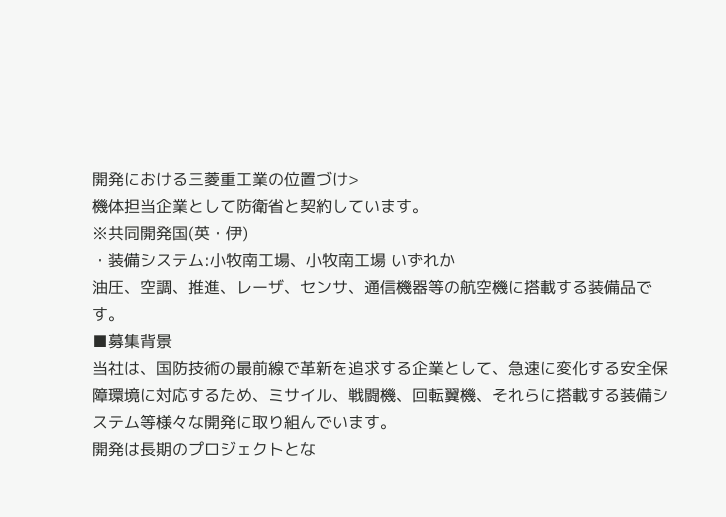開発における三菱重工業の位置づけ>
機体担当企業として防衛省と契約しています。
※共同開発国(英・伊)
・装備システム:小牧南工場、小牧南工場 いずれか
油圧、空調、推進、レーザ、センサ、通信機器等の航空機に搭載する装備品です。
■募集背景
当社は、国防技術の最前線で革新を追求する企業として、急速に変化する安全保障環境に対応するため、ミサイル、戦闘機、回転翼機、それらに搭載する装備システム等様々な開発に取り組んでいます。
開発は長期のプロジェクトとな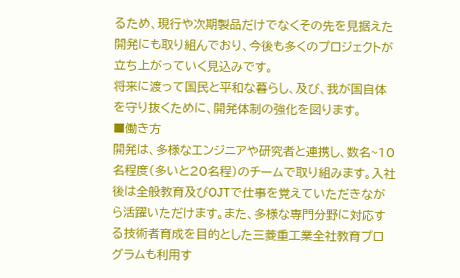るため、現行や次期製品だけでなくその先を見据えた開発にも取り組んでおり、今後も多くのプロジェクトが立ち上がっていく見込みです。
将来に渡って国民と平和な暮らし、及び、我が国自体を守り抜くために、開発体制の強化を図ります。
■働き方
開発は、多様なエンジニアや研究者と連携し、数名~10名程度(多いと20名程)のチームで取り組みます。入社後は全般教育及びOJTで仕事を覚えていただきながら活躍いただけます。また、多様な専門分野に対応する技術者育成を目的とした三菱重工業全社教育プログラムも利用す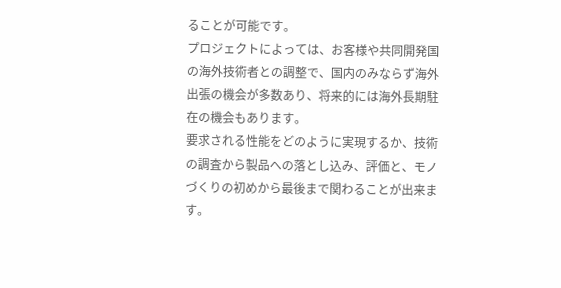ることが可能です。
プロジェクトによっては、お客様や共同開発国の海外技術者との調整で、国内のみならず海外出張の機会が多数あり、将来的には海外長期駐在の機会もあります。
要求される性能をどのように実現するか、技術の調査から製品への落とし込み、評価と、モノづくりの初めから最後まで関わることが出来ます。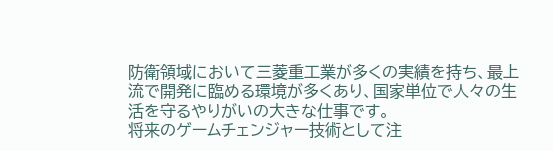防衛領域において三菱重工業が多くの実績を持ち、最上流で開発に臨める環境が多くあり、国家単位で人々の生活を守るやりがいの大きな仕事です。
将来のゲームチェンジャー技術として注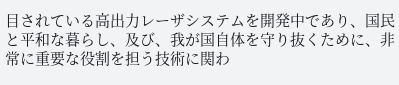目されている高出力レーザシステムを開発中であり、国民と平和な暮らし、及び、我が国自体を守り抜くために、非常に重要な役割を担う技術に関わ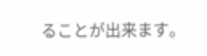ることが出来ます。